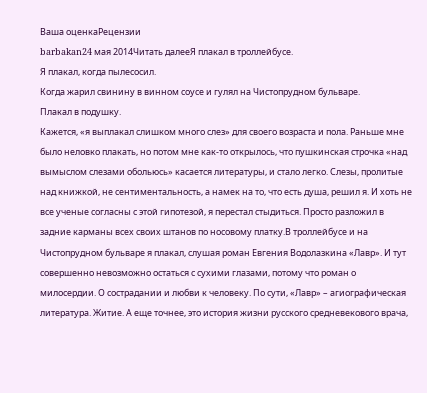Ваша оценкаРецензии
barbakan24 мая 2014Читать далееЯ плакал в троллейбусе.
Я плакал, когда пылесосил.
Когда жарил свинину в винном соусе и гулял на Чистопрудном бульваре.
Плакал в подушку.
Кажется, «я выплакал слишком много слез» для своего возраста и пола. Раньше мне было неловко плакать, но потом мне как-то открылось, что пушкинская строчка «над вымыслом слезами обольюсь» касается литературы, и стало легко. Слезы, пролитые над книжкой, не сентиментальность, а намек на то, что есть душа, решил я. И хоть не все ученые согласны с этой гипотезой, я перестал стыдиться. Просто разложил в задние карманы всех своих штанов по носовому платку.В троллейбусе и на Чистопрудном бульваре я плакал, слушая роман Евгения Водолазкина «Лавр». И тут совершенно невозможно остаться с сухими глазами, потому что роман о милосердии. О сострадании и любви к человеку. По сути, «Лавр» – агиографическая литература. Житие. А еще точнее, это история жизни русского средневекового врача,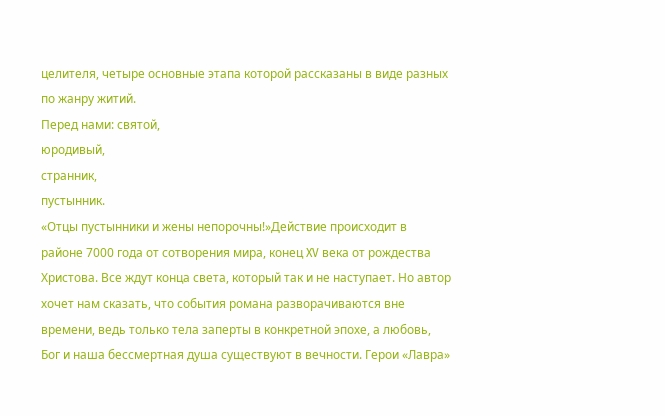целителя, четыре основные этапа которой рассказаны в виде разных по жанру житий.
Перед нами: святой,
юродивый,
странник,
пустынник.
«Отцы пустынники и жены непорочны!»Действие происходит в районе 7000 года от сотворения мира, конец XV века от рождества Христова. Все ждут конца света, который так и не наступает. Но автор хочет нам сказать, что события романа разворачиваются вне времени, ведь только тела заперты в конкретной эпохе, а любовь, Бог и наша бессмертная душа существуют в вечности. Герои «Лавра»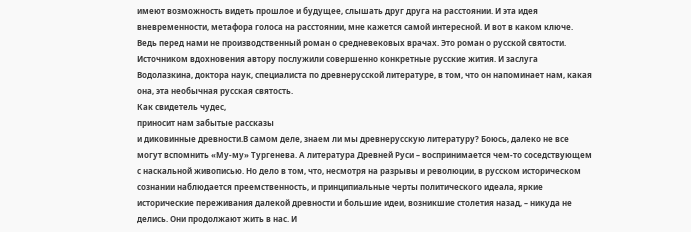имеют возможность видеть прошлое и будущее, слышать друг друга на расстоянии. И эта идея вневременности, метафора голоса на расстоянии, мне кажется самой интересной. И вот в каком ключе.
Ведь перед нами не производственный роман о средневековых врачах. Это роман о русской святости. Источником вдохновения автору послужили совершенно конкретные русские жития. И заслуга Водолазкина, доктора наук, специалиста по древнерусской литературе, в том, что он напоминает нам, какая она, эта необычная русская святость.
Как свидетель чудес,
приносит нам забытые рассказы
и диковинные древности.В самом деле, знаем ли мы древнерусскую литературу? Боюсь, далеко не все могут вспомнить «Му-му» Тургенева. А литература Древней Руси – воспринимается чем-то соседствующем с наскальной живописью. Но дело в том, что, несмотря на разрывы и революции, в русском историческом сознании наблюдается преемственность, и принципиальные черты политического идеала, яркие исторические переживания далекой древности и большие идеи, возникшие столетия назад, – никуда не делись. Они продолжают жить в нас. И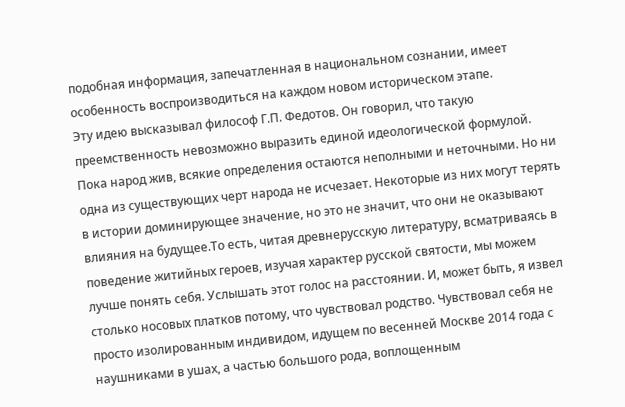подобная информация, запечатленная в национальном сознании, имеет особенность воспроизводиться на каждом новом историческом этапе.
Эту идею высказывал философ Г.П. Федотов. Он говорил, что такую преемственность невозможно выразить единой идеологической формулой. Пока народ жив, всякие определения остаются неполными и неточными. Но ни одна из существующих черт народа не исчезает. Некоторые из них могут терять в истории доминирующее значение, но это не значит, что они не оказывают влияния на будущее.То есть, читая древнерусскую литературу, всматриваясь в поведение житийных героев, изучая характер русской святости, мы можем лучше понять себя. Услышать этот голос на расстоянии. И, может быть, я извел столько носовых платков потому, что чувствовал родство. Чувствовал себя не просто изолированным индивидом, идущем по весенней Москве 2014 года с наушниками в ушах, а частью большого рода, воплощенным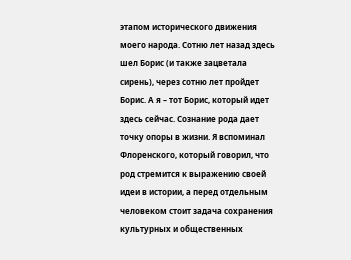этапом исторического движения моего народа. Сотню лет назад здесь шел Борис (и также зацветала сирень), через сотню лет пройдет Борис. А я – тот Борис, который идет здесь сейчас. Сознание рода дает точку опоры в жизни. Я вспоминал Флоренского, который говорил, что род стремится к выражению своей идеи в истории, а перед отдельным человеком стоит задача сохранения культурных и общественных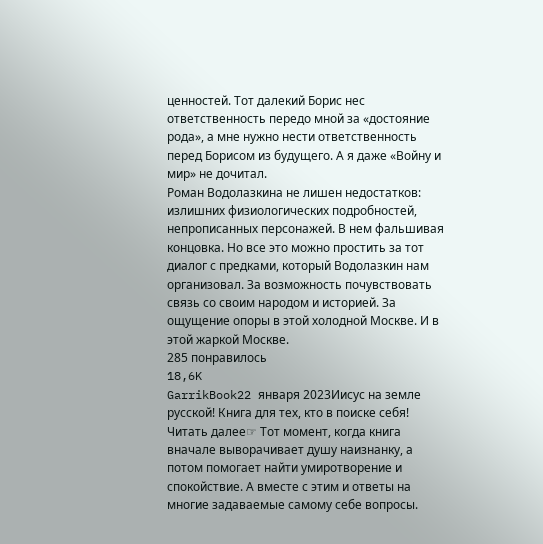ценностей. Тот далекий Борис нес ответственность передо мной за «достояние рода», а мне нужно нести ответственность перед Борисом из будущего. А я даже «Войну и мир» не дочитал.
Роман Водолазкина не лишен недостатков: излишних физиологических подробностей, непрописанных персонажей. В нем фальшивая концовка. Но все это можно простить за тот диалог с предками, который Водолазкин нам организовал. За возможность почувствовать связь со своим народом и историей. За ощущение опоры в этой холодной Москве. И в этой жаркой Москве.
285 понравилось
18,6K
GarrikBook22 января 2023Иисус на земле русской! Книга для тех, кто в поиске себя!
Читать далее☞ Тот момент, когда книга вначале выворачивает душу наизнанку, а потом помогает найти умиротворение и спокойствие. А вместе с этим и ответы на многие задаваемые самому себе вопросы.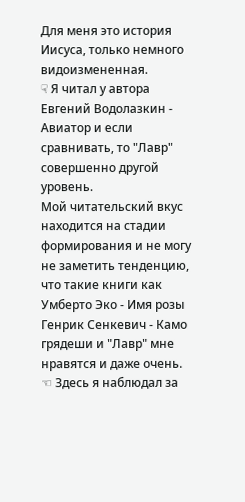Для меня это история Иисуса, только немного видоизмененная.
☟ Я читал у автора Евгений Водолазкин - Авиатор и если сравнивать, то "Лавр" совершенно другой уровень.
Мой читательский вкус находится на стадии формирования и не могу не заметить тенденцию, что такие книги как Умберто Эко - Имя розы Генрик Сенкевич - Камо грядеши и "Лавр" мне нравятся и даже очень.
☜ Здесь я наблюдал за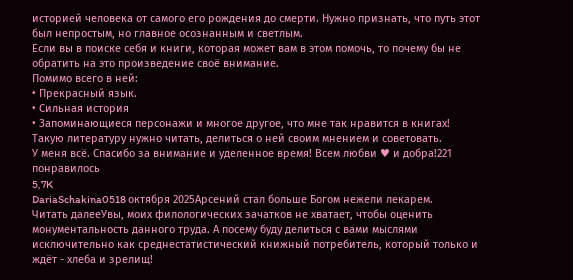историей человека от самого его рождения до смерти. Нужно признать, что путь этот был непростым, но главное осознанным и светлым.
Если вы в поиске себя и книги, которая может вам в этом помочь, то почему бы не обратить на это произведение своё внимание.
Помимо всего в ней:
• Прекрасный язык.
• Сильная история
• Запоминающиеся персонажи и многое другое, что мне так нравится в книгах!
Такую литературу нужно читать, делиться о ней своим мнением и советовать.
У меня всё. Спасибо за внимание и уделенное время! Всем любви ♥ и добра!221 понравилось
5,7K
DariaSchakina0518 октября 2025Арсений стал больше Богом нежели лекарем.
Читать далееУвы, моих филологических зачатков не хватает, чтобы оценить монументальность данного труда. А посему буду делиться с вами мыслями исключительно как среднестатистический книжный потребитель, который только и ждёт - хлеба и зрелищ!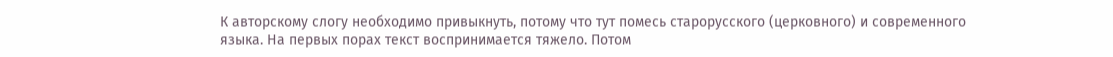К авторскому слогу необходимо привыкнуть, потому что тут помесь старорусского (церковного) и современного языка. На первых порах текст воспринимается тяжело. Потом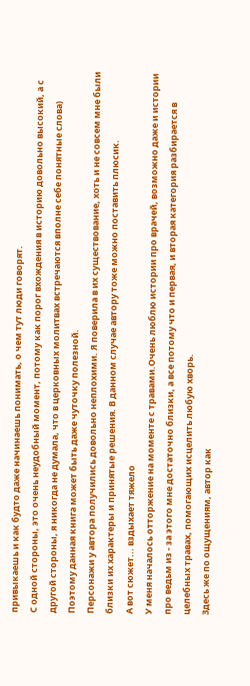привыкаешь и как будто даже начинаешь понимать, о чем тут люди говорят.
С одной стороны, это очень неудобный момент, потому как порог вхождения в историю довольно высокий, а с другой стороны, я никогда не думала, что в церковных молитвах встречаются вполне себе понятные слова) Поэтому данная книга может быть даже чуточку полезной.
Персонажи у автора получились довольно неплохими. Я поверила в их существование, хоть и не совсем мне были близки их характеры и принятые решения. В данном случае автору тоже можно поставить плюсик.
А вот сюжет... вздыхает тяжело
У меня началось отторжение на моменте с травами.Очень люблю истории про врачей, возможно даже и истории про ведьм из - за этого мне достаточно близки, а все потому что и первая, и вторая категория разбирается в целебных травах, помогающих исцелить любую хворь.
Здесь же по ощущениям, автор как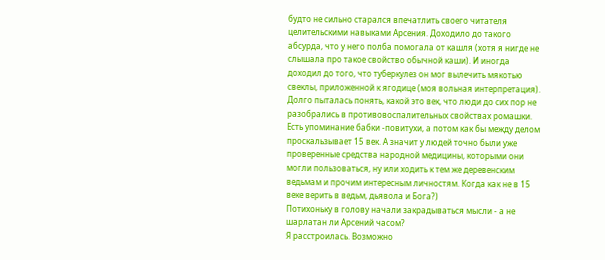будто не сильно старался впечатлить своего читателя целительскими навыками Арсения. Доходило до такого абсурда, что у него полба помогала от кашля (хотя я нигде не слышала про такое свойство обычной каши). И иногда доходил до того, что туберкулез он мог вылечить мякотью свеклы, приложенной к ягодице (моя вольная интерпретация).
Долго пыталась понять, какой это век, что люди до сих пор не разобрались в противовоспалительных свойствах ромашки. Есть упоминание бабки -повитухи, а потом как бы между делом проскальзывает 15 век. А значит у людей точно были уже проверенные средства народной медицины, которыми они могли пользоваться, ну или ходить к тем же деревенским ведьмам и прочим интересным личностям. Когда как не в 15 веке верить в ведьм, дьявола и Бога?)
Потихоньку в голову начали закрадываться мысли - а не шарлатан ли Арсений часом?
Я расстроилась. Возможно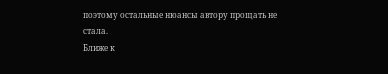поэтому остальные нюансы автору прощать не стала.
Ближе к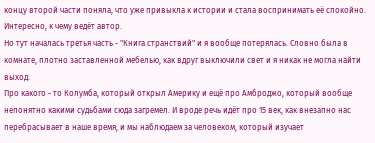концу второй части поняла, что уже привыкла к истории и стала воспринимать её спокойно. Интересно, к чему ведёт автор.
Но тут началась третья часть - "Книга странствий" и я вообще потерялась. Словно была в комнате, плотно заставленной мебелью, как вдруг выключили свет и я никак не могла найти выход.
Про какого - то Колумба, который открыл Америку и ещё про Амброджо, который вообще непонятно какими судьбами сюда загремел. И вроде речь идёт про 15 век, как внезапно нас перебрасывает в наше время, и мы наблюдаем за человеком, который изучает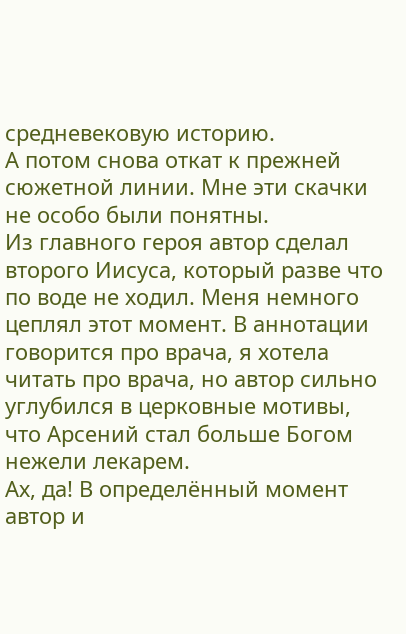средневековую историю.
А потом снова откат к прежней сюжетной линии. Мне эти скачки не особо были понятны.
Из главного героя автор сделал второго Иисуса, который разве что по воде не ходил. Меня немного цеплял этот момент. В аннотации говорится про врача, я хотела читать про врача, но автор сильно углубился в церковные мотивы, что Арсений стал больше Богом нежели лекарем.
Ах, да! В определённый момент автор и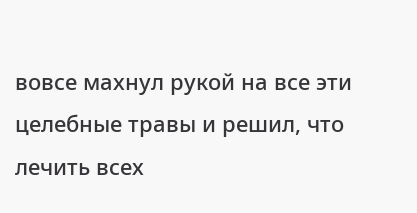вовсе махнул рукой на все эти целебные травы и решил, что лечить всех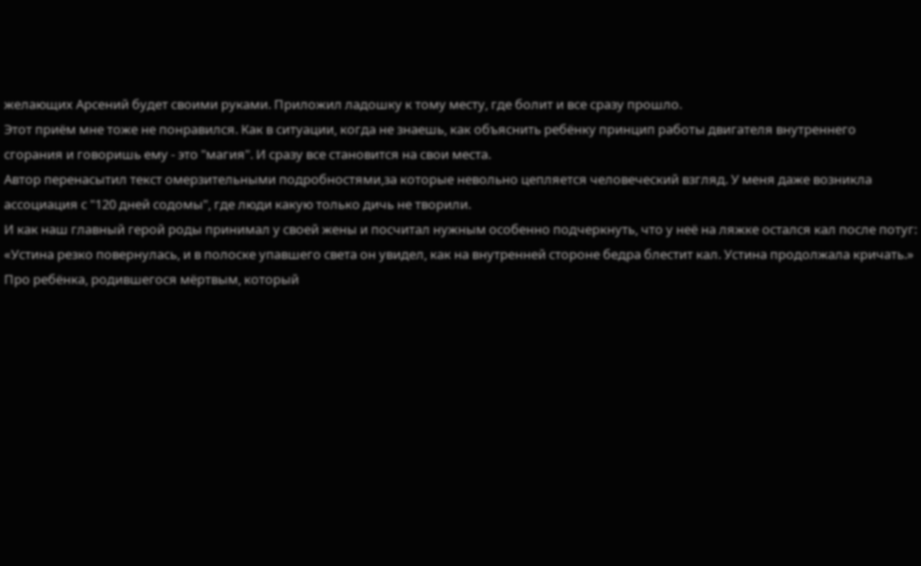желающих Арсений будет своими руками. Приложил ладошку к тому месту, где болит и все сразу прошло.
Этот приём мне тоже не понравился. Как в ситуации, когда не знаешь, как объяснить ребёнку принцип работы двигателя внутреннего сгорания и говоришь ему - это "магия". И сразу все становится на свои места.
Автор перенасытил текст омерзительными подробностями,за которые невольно цепляется человеческий взгляд. У меня даже возникла ассоциация с "120 дней содомы", где люди какую только дичь не творили.
И как наш главный герой роды принимал у своей жены и посчитал нужным особенно подчеркнуть, что у неё на ляжке остался кал после потуг:
«Устина резко повернулась, и в полоске упавшего света он увидел, как на внутренней стороне бедра блестит кал. Устина продолжала кричать.»
Про ребёнка, родившегося мёртвым, который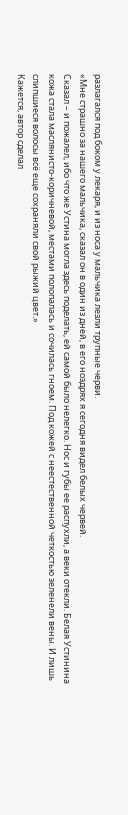разлагался под боком у лекаря, и из носа у мальчика лезли трупные черви.
«Мне страшно за нашего мальчика, сказал он в один из дней, в его ноздрях я сегодня видел белых червей.
Сказал – и пожалел, ибо что же Устина могла здесь поделать, ей самой было нелегко. Нос и губы ее распухли, а веки отекли. Белая Устинина кожа стала маслянисто-коричневой, местами полопалась и сочилась гноем. Под кожей с неестественной четкостью зеленели вены. И лишь слипшиеся волосы всё еще сохраняли свой рыжий цвет.»
Кажется, автор сделал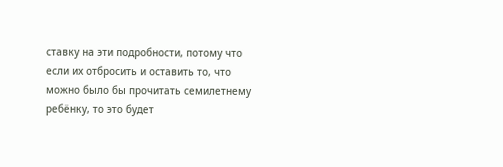ставку на эти подробности, потому что если их отбросить и оставить то, что можно было бы прочитать семилетнему ребёнку, то это будет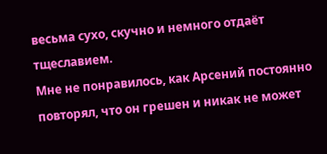весьма сухо, скучно и немного отдаёт тщеславием.
Мне не понравилось, как Арсений постоянно повторял, что он грешен и никак не может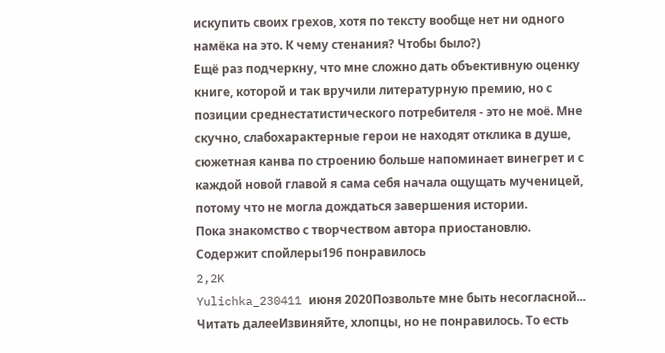искупить своих грехов, хотя по тексту вообще нет ни одного намёка на это. К чему стенания? Чтобы было?)
Ещё раз подчеркну, что мне сложно дать объективную оценку книге, которой и так вручили литературную премию, но с позиции среднестатистического потребителя - это не моё. Мне скучно, слабохарактерные герои не находят отклика в душе, сюжетная канва по строению больше напоминает винегрет и с каждой новой главой я сама себя начала ощущать мученицей, потому что не могла дождаться завершения истории.
Пока знакомство с творчеством автора приостановлю.
Содержит спойлеры196 понравилось
2,2K
Yulichka_230411 июня 2020Позвольте мне быть несогласной...
Читать далееИзвиняйте, хлопцы, но не понравилось. То есть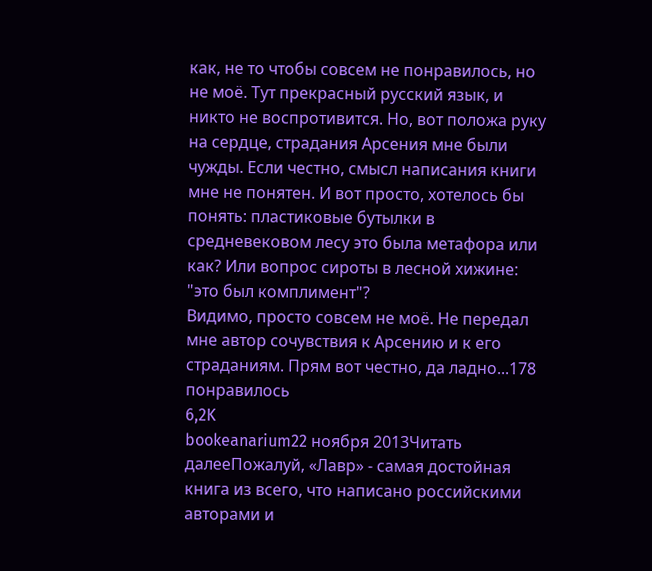как, не то чтобы совсем не понравилось, но не моё. Тут прекрасный русский язык, и никто не воспротивится. Но, вот положа руку на сердце, страдания Арсения мне были чужды. Если честно, смысл написания книги мне не понятен. И вот просто, хотелось бы понять: пластиковые бутылки в средневековом лесу это была метафора или как? Или вопрос сироты в лесной хижине: "это был комплимент"?
Видимо, просто совсем не моё. Не передал мне автор сочувствия к Арсению и к его страданиям. Прям вот честно, да ладно...178 понравилось
6,2K
bookeanarium22 ноября 2013Читать далееПожалуй, «Лавр» - самая достойная книга из всего, что написано российскими авторами и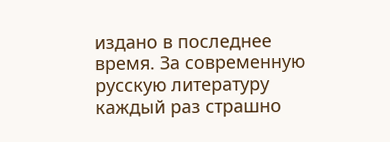издано в последнее время. За современную русскую литературу каждый раз страшно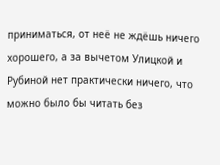приниматься, от неё не ждёшь ничего хорошего, а за вычетом Улицкой и Рубиной нет практически ничего, что можно было бы читать без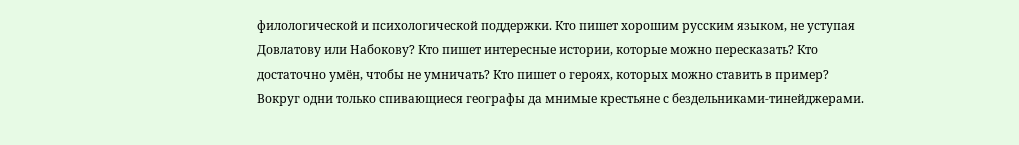филологической и психологической поддержки. Кто пишет хорошим русским языком, не уступая Довлатову или Набокову? Кто пишет интересные истории, которые можно пересказать? Кто достаточно умён, чтобы не умничать? Кто пишет о героях, которых можно ставить в пример? Вокруг одни только спивающиеся географы да мнимые крестьяне с бездельниками-тинейджерами.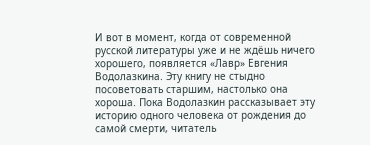И вот в момент, когда от современной русской литературы уже и не ждёшь ничего хорошего, появляется «Лавр» Евгения Водолазкина. Эту книгу не стыдно посоветовать старшим, настолько она хороша. Пока Водолазкин рассказывает эту историю одного человека от рождения до самой смерти, читатель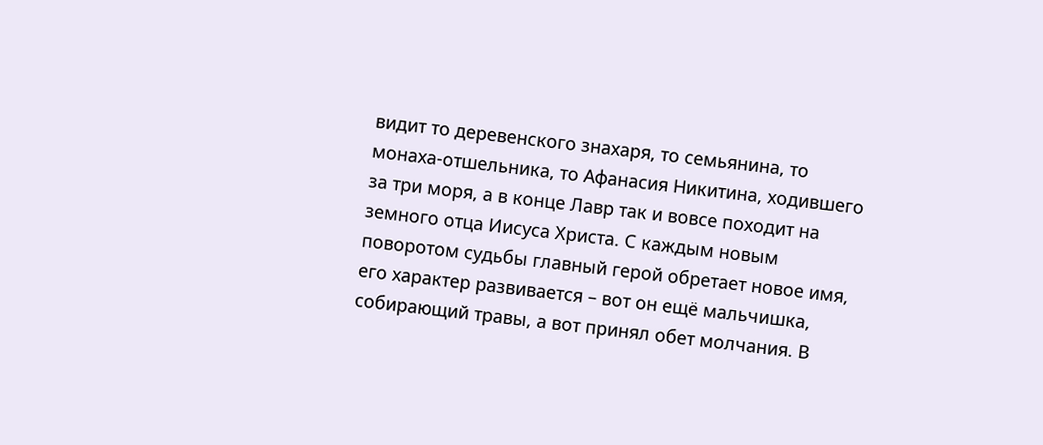видит то деревенского знахаря, то семьянина, то монаха-отшельника, то Афанасия Никитина, ходившего за три моря, а в конце Лавр так и вовсе походит на земного отца Иисуса Христа. С каждым новым поворотом судьбы главный герой обретает новое имя, его характер развивается – вот он ещё мальчишка, собирающий травы, а вот принял обет молчания. В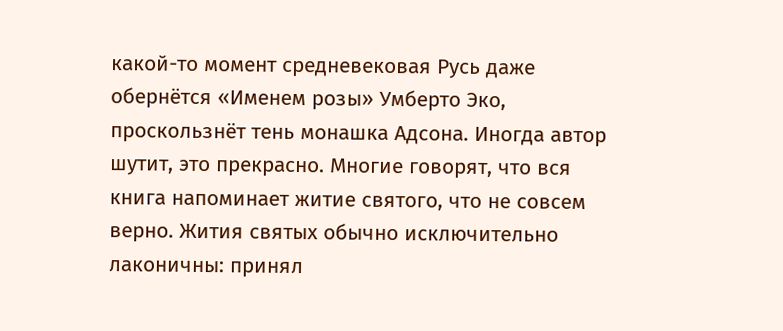какой-то момент средневековая Русь даже обернётся «Именем розы» Умберто Эко, проскользнёт тень монашка Адсона. Иногда автор шутит, это прекрасно. Многие говорят, что вся книга напоминает житие святого, что не совсем верно. Жития святых обычно исключительно лаконичны: принял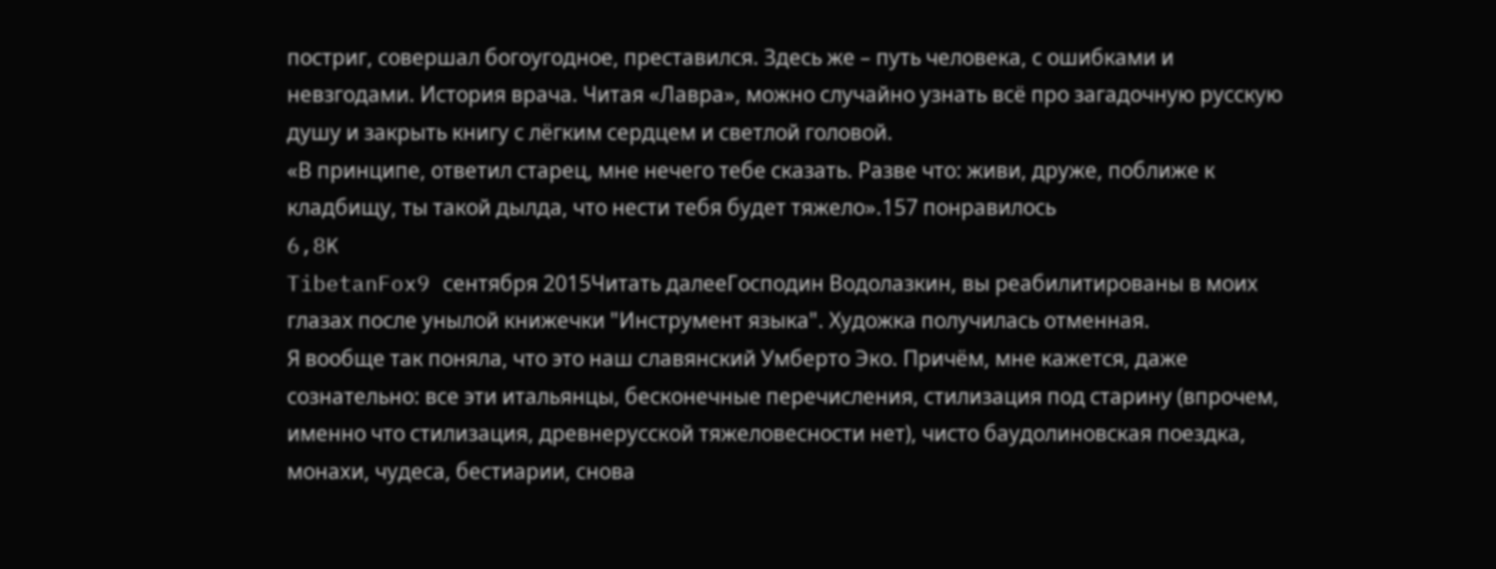постриг, совершал богоугодное, преставился. Здесь же – путь человека, с ошибками и невзгодами. История врача. Читая «Лавра», можно случайно узнать всё про загадочную русскую душу и закрыть книгу с лёгким сердцем и светлой головой.
«В принципе, ответил старец, мне нечего тебе сказать. Разве что: живи, друже, поближе к кладбищу, ты такой дылда, что нести тебя будет тяжело».157 понравилось
6,8K
TibetanFox9 сентября 2015Читать далееГосподин Водолазкин, вы реабилитированы в моих глазах после унылой книжечки "Инструмент языка". Художка получилась отменная.
Я вообще так поняла, что это наш славянский Умберто Эко. Причём, мне кажется, даже сознательно: все эти итальянцы, бесконечные перечисления, стилизация под старину (впрочем, именно что стилизация, древнерусской тяжеловесности нет), чисто баудолиновская поездка, монахи, чудеса, бестиарии, снова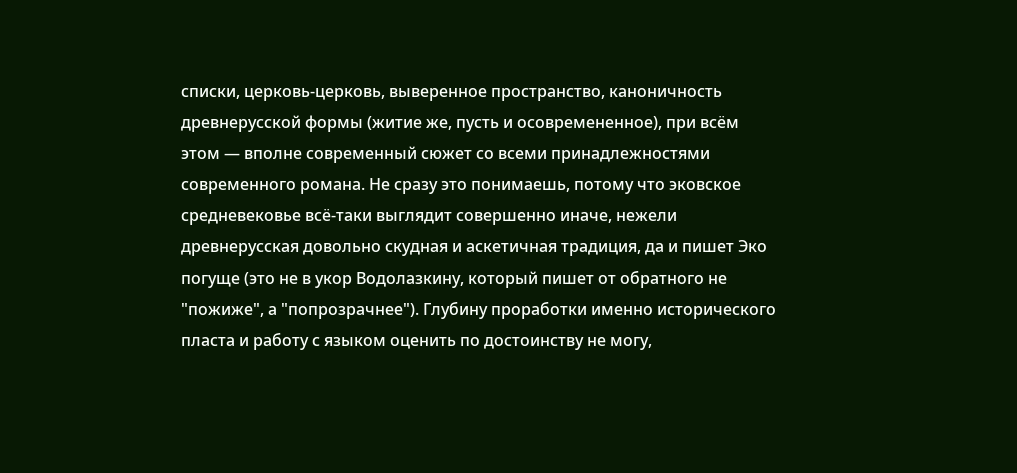списки, церковь-церковь, выверенное пространство, каноничность древнерусской формы (житие же, пусть и осовремененное), при всём этом — вполне современный сюжет со всеми принадлежностями современного романа. Не сразу это понимаешь, потому что эковское средневековье всё-таки выглядит совершенно иначе, нежели древнерусская довольно скудная и аскетичная традиция, да и пишет Эко погуще (это не в укор Водолазкину, который пишет от обратного не "пожиже", а "попрозрачнее"). Глубину проработки именно исторического пласта и работу с языком оценить по достоинству не могу,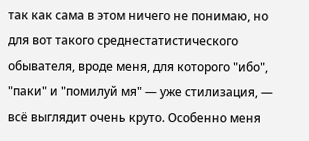так как сама в этом ничего не понимаю, но для вот такого среднестатистического обывателя, вроде меня, для которого "ибо", "паки" и "помилуй мя" — уже стилизация, — всё выглядит очень круто. Особенно меня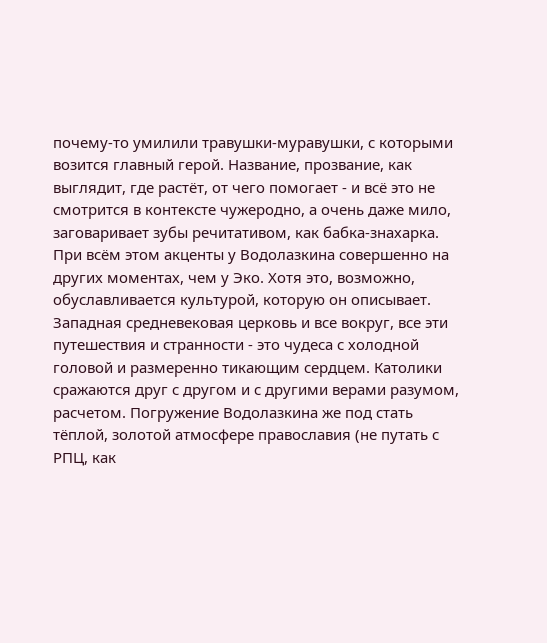почему-то умилили травушки-муравушки, с которыми возится главный герой. Название, прозвание, как выглядит, где растёт, от чего помогает - и всё это не смотрится в контексте чужеродно, а очень даже мило, заговаривает зубы речитативом, как бабка-знахарка.
При всём этом акценты у Водолазкина совершенно на других моментах, чем у Эко. Хотя это, возможно, обуславливается культурой, которую он описывает. Западная средневековая церковь и все вокруг, все эти путешествия и странности - это чудеса с холодной головой и размеренно тикающим сердцем. Католики сражаются друг с другом и с другими верами разумом, расчетом. Погружение Водолазкина же под стать тёплой, золотой атмосфере православия (не путать с РПЦ, как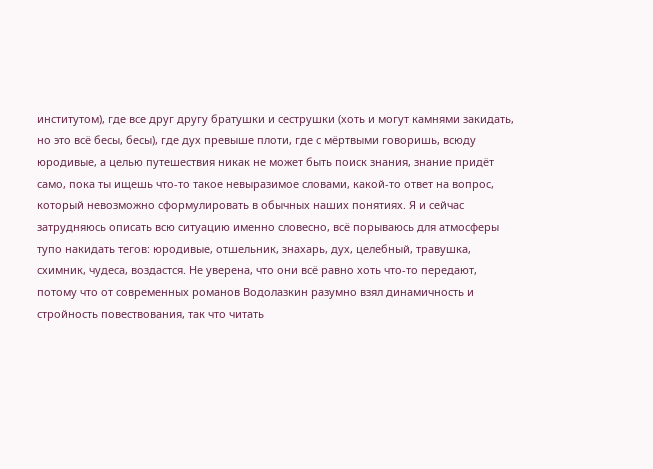институтом), где все друг другу братушки и сеструшки (хоть и могут камнями закидать, но это всё бесы, бесы), где дух превыше плоти, где с мёртвыми говоришь, всюду юродивые, а целью путешествия никак не может быть поиск знания, знание придёт само, пока ты ищешь что-то такое невыразимое словами, какой-то ответ на вопрос, который невозможно сформулировать в обычных наших понятиях. Я и сейчас затрудняюсь описать всю ситуацию именно словесно, всё порываюсь для атмосферы тупо накидать тегов: юродивые, отшельник, знахарь, дух, целебный, травушка, схимник, чудеса, воздастся. Не уверена, что они всё равно хоть что-то передают, потому что от современных романов Водолазкин разумно взял динамичность и стройность повествования, так что читать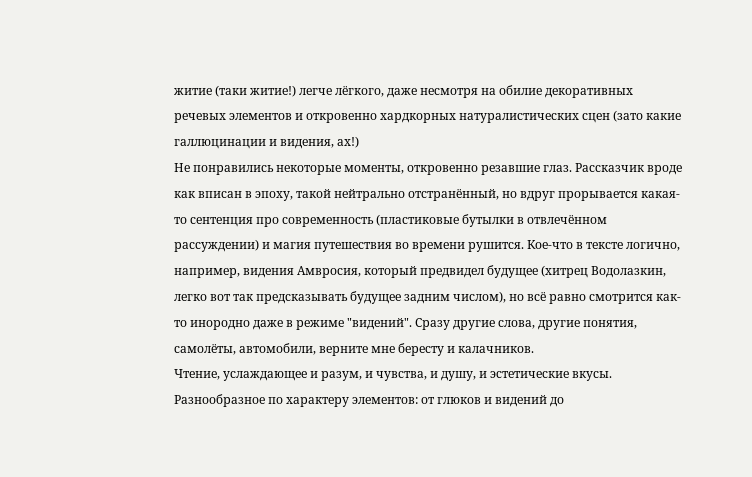житие (таки житие!) легче лёгкого, даже несмотря на обилие декоративных речевых элементов и откровенно хардкорных натуралистических сцен (зато какие галлюцинации и видения, ах!)
Не понравились некоторые моменты, откровенно резавшие глаз. Рассказчик вроде как вписан в эпоху, такой нейтрально отстранённый, но вдруг прорывается какая-то сентенция про современность (пластиковые бутылки в отвлечённом рассуждении) и магия путешествия во времени рушится. Кое-что в тексте логично, например, видения Амвросия, который предвидел будущее (хитрец Водолазкин, легко вот так предсказывать будущее задним числом), но всё равно смотрится как-то инородно даже в режиме "видений". Сразу другие слова, другие понятия, самолёты, автомобили, верните мне бересту и калачников.
Чтение, услаждающее и разум, и чувства, и душу, и эстетические вкусы. Разнообразное по характеру элементов: от глюков и видений до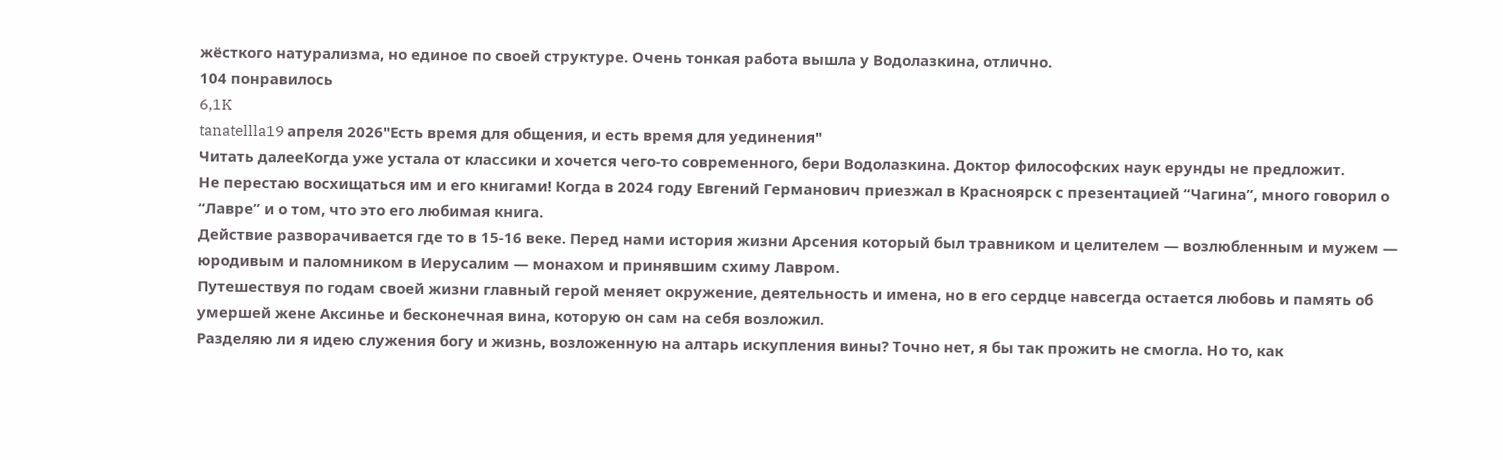жёсткого натурализма, но единое по своей структуре. Очень тонкая работа вышла у Водолазкина, отлично.
104 понравилось
6,1K
tanatellla19 апреля 2026"Есть время для общения, и есть время для уединения"
Читать далееКогда уже устала от классики и хочется чего-то современного, бери Водолазкина. Доктор философских наук ерунды не предложит.
Не перестаю восхищаться им и его книгами! Когда в 2024 году Евгений Германович приезжал в Красноярск с презентацией “Чагина”, много говорил о “Лавре” и о том, что это его любимая книга.
Действие разворачивается где то в 15-16 веке. Перед нами история жизни Арсения который был травником и целителем — возлюбленным и мужем — юродивым и паломником в Иерусалим — монахом и принявшим схиму Лавром.
Путешествуя по годам своей жизни главный герой меняет окружение, деятельность и имена, но в его сердце навсегда остается любовь и память об умершей жене Аксинье и бесконечная вина, которую он сам на себя возложил.
Разделяю ли я идею служения богу и жизнь, возложенную на алтарь искупления вины? Точно нет, я бы так прожить не смогла. Но то, как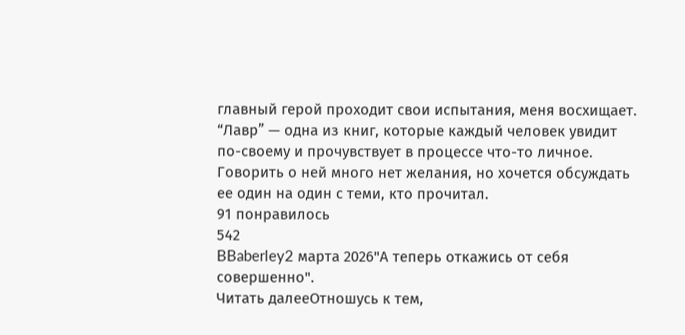главный герой проходит свои испытания, меня восхищает.
“Лавр” — одна из книг, которые каждый человек увидит по-своему и прочувствует в процессе что-то личное. Говорить о ней много нет желания, но хочется обсуждать ее один на один с теми, кто прочитал.
91 понравилось
542
BBaberley2 марта 2026"А теперь откажись от себя совершенно".
Читать далееОтношусь к тем,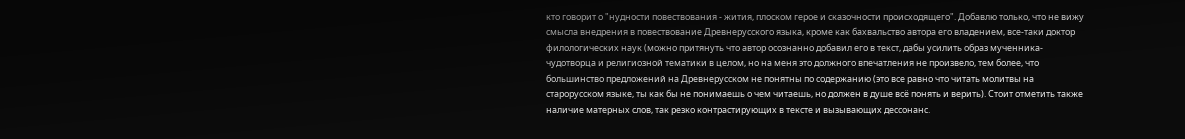кто говорит о "нудности повествования - жития, плоском герое и сказочности происходящего". Добавлю только, что не вижу смысла внедрения в повествование Древнерусского языка, кроме как бахвальство автора его владением, все-таки доктор филологических наук (можно притянуть что автор осознанно добавил его в текст, дабы усилить образ мученника-чудотворца и религиозной тематики в целом, но на меня это должного впечатления не произвело, тем более, что большинство предложений на Древнерусском не понятны по содержанию (это все равно что читать молитвы на старорусском языке, ты как бы не понимаешь о чем читаешь, но должен в душе всё понять и верить). Стоит отметить также наличие матерных слов, так резко контрастирующих в тексте и вызывающих дессонанс.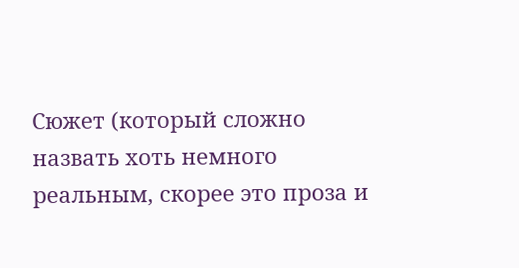Сюжет (который сложно назвать хоть немного реальным, скорее это проза и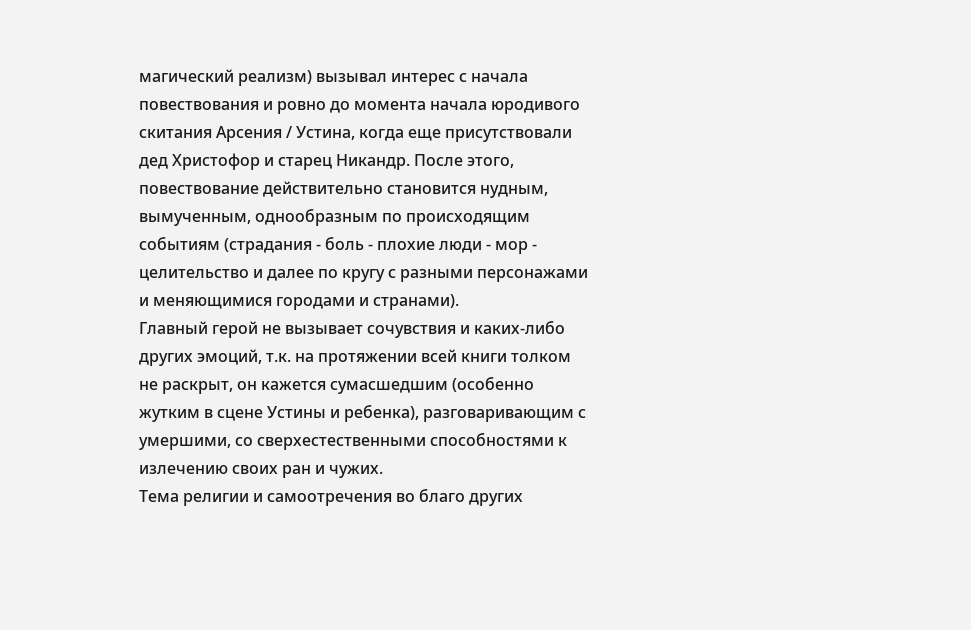магический реализм) вызывал интерес с начала повествования и ровно до момента начала юродивого скитания Арсения / Устина, когда еще присутствовали дед Христофор и старец Никандр. После этого, повествование действительно становится нудным, вымученным, однообразным по происходящим событиям (страдания - боль - плохие люди - мор - целительство и далее по кругу с разными персонажами и меняющимися городами и странами).
Главный герой не вызывает сочувствия и каких-либо других эмоций, т.к. на протяжении всей книги толком не раскрыт, он кажется сумасшедшим (особенно жутким в сцене Устины и ребенка), разговаривающим с умершими, со сверхестественными способностями к излечению своих ран и чужих.
Тема религии и самоотречения во благо других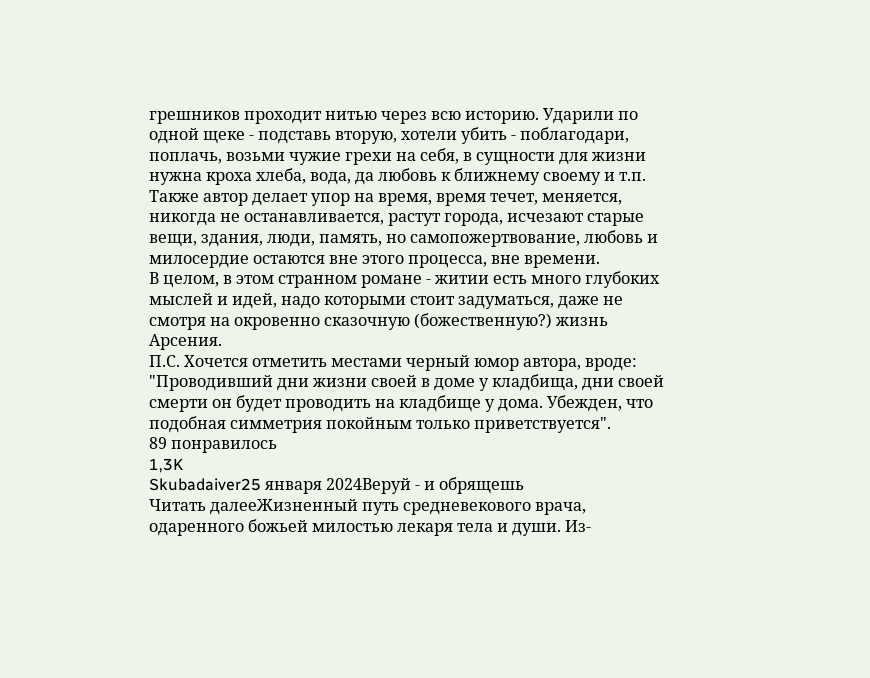грешников проходит нитью через всю историю. Ударили по одной щеке - подставь вторую, хотели убить - поблагодари, поплачь, возьми чужие грехи на себя, в сущности для жизни нужна кроха хлеба, вода, да любовь к ближнему своему и т.п.
Также автор делает упор на время, время течет, меняется, никогда не останавливается, растут города, исчезают старые вещи, здания, люди, память, но самопожертвование, любовь и милосердие остаются вне этого процесса, вне времени.
В целом, в этом странном романе - житии есть много глубоких мыслей и идей, надо которыми стоит задуматься, даже не смотря на окровенно сказочную (божественную?) жизнь Арсения.
П.С. Хочется отметить местами черный юмор автора, вроде: "Проводивший дни жизни своей в доме у кладбища, дни своей смерти он будет проводить на кладбище у дома. Убежден, что подобная симметрия покойным только приветствуется".
89 понравилось
1,3K
Skubadaiver25 января 2024Веруй - и обрящешь
Читать далееЖизненный путь средневекового врача, одаренного божьей милостью лекаря тела и души. Из-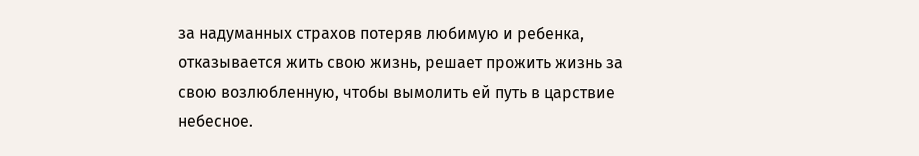за надуманных страхов потеряв любимую и ребенка, отказывается жить свою жизнь, решает прожить жизнь за свою возлюбленную, чтобы вымолить ей путь в царствие небесное.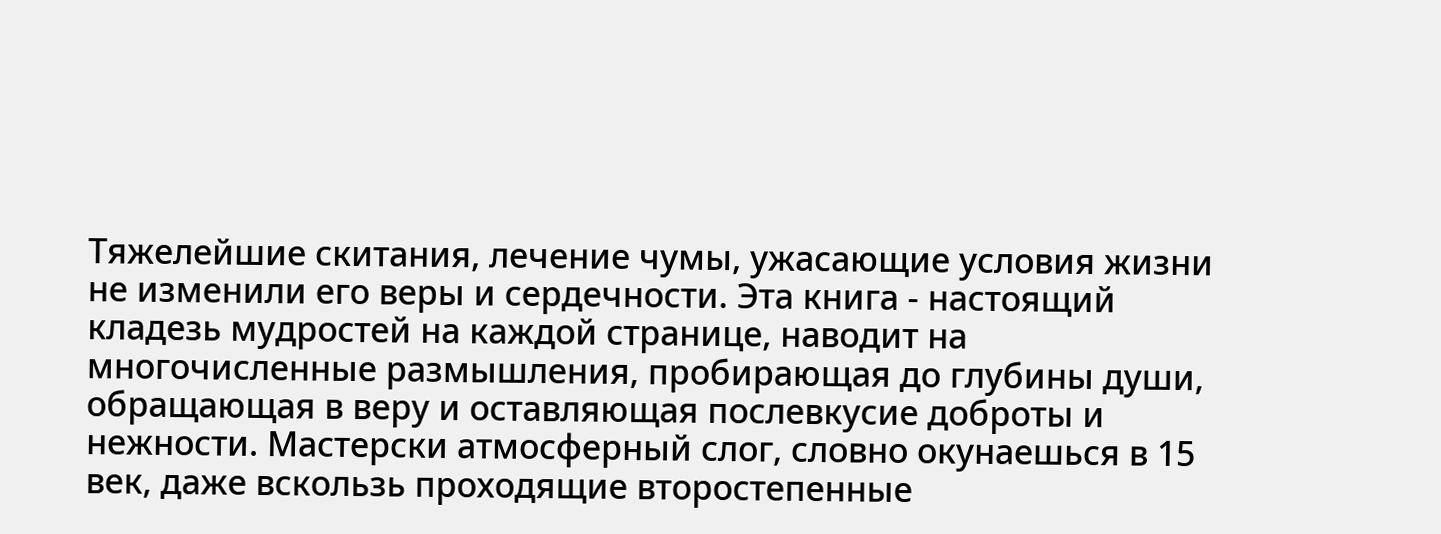Тяжелейшие скитания, лечение чумы, ужасающие условия жизни не изменили его веры и сердечности. Эта книга - настоящий кладезь мудростей на каждой странице, наводит на многочисленные размышления, пробирающая до глубины души, обращающая в веру и оставляющая послевкусие доброты и нежности. Мастерски атмосферный слог, словно окунаешься в 15 век, даже вскользь проходящие второстепенные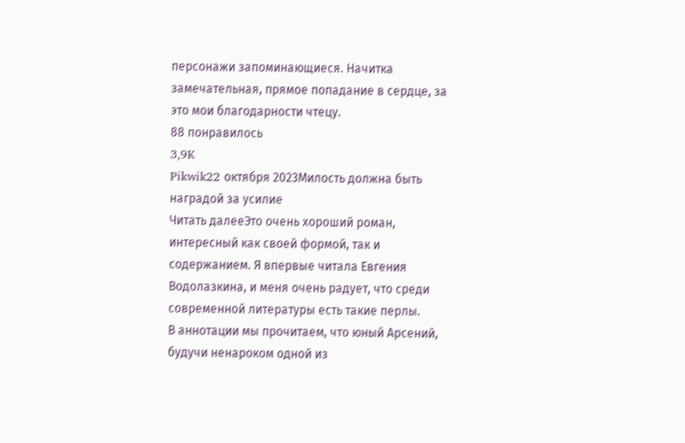персонажи запоминающиеся. Начитка замечательная, прямое попадание в сердце, за это мои благодарности чтецу.
88 понравилось
3,9K
Pikwik22 октября 2023Милость должна быть наградой за усилие
Читать далееЭто очень хороший роман, интересный как своей формой, так и содержанием. Я впервые читала Евгения Водолазкина, и меня очень радует, что среди современной литературы есть такие перлы.
В аннотации мы прочитаем, что юный Арсений, будучи ненароком одной из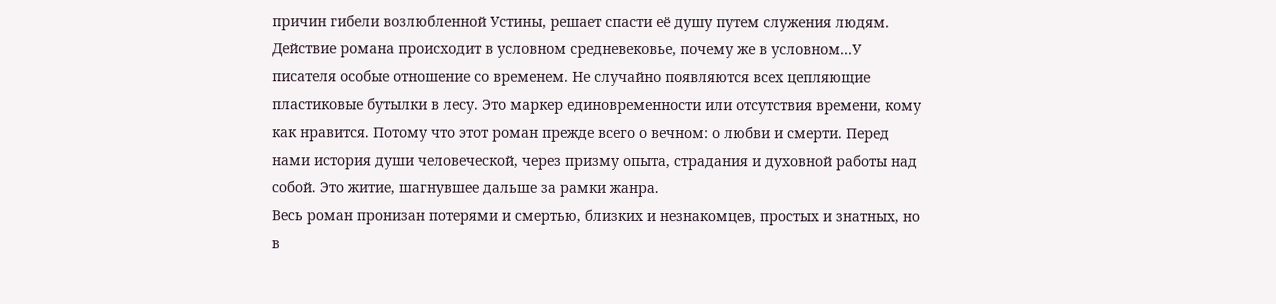причин гибели возлюбленной Устины, решает спасти её душу путем служения людям. Действие романа происходит в условном средневековье, почему же в условном...У писателя особые отношение со временем. Не случайно появляются всех цепляющие пластиковые бутылки в лесу. Это маркер единовременности или отсутствия времени, кому как нравится. Потому что этот роман прежде всего о вечном: о любви и смерти. Перед нами история души человеческой, через призму опыта, страдания и духовной работы над собой. Это житие, шагнувшее дальше за рамки жанра.
Весь роман пронизан потерями и смертью, близких и незнакомцев, простых и знатных, но в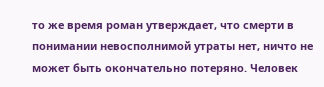то же время роман утверждает, что смерти в понимании невосполнимой утраты нет, ничто не может быть окончательно потеряно. Человек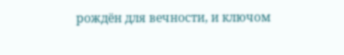рождён для вечности, и ключом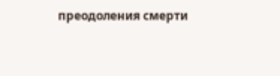преодоления смерти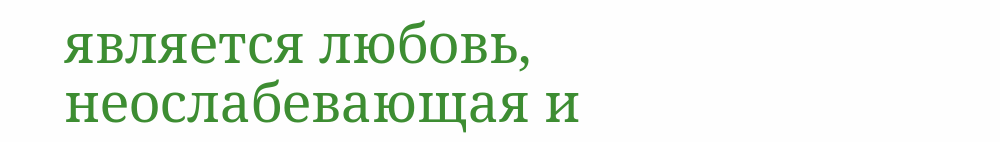является любовь, неослабевающая и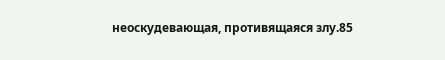неоскудевающая, противящаяся злу.85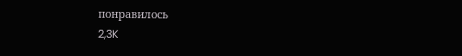понравилось
2,3K